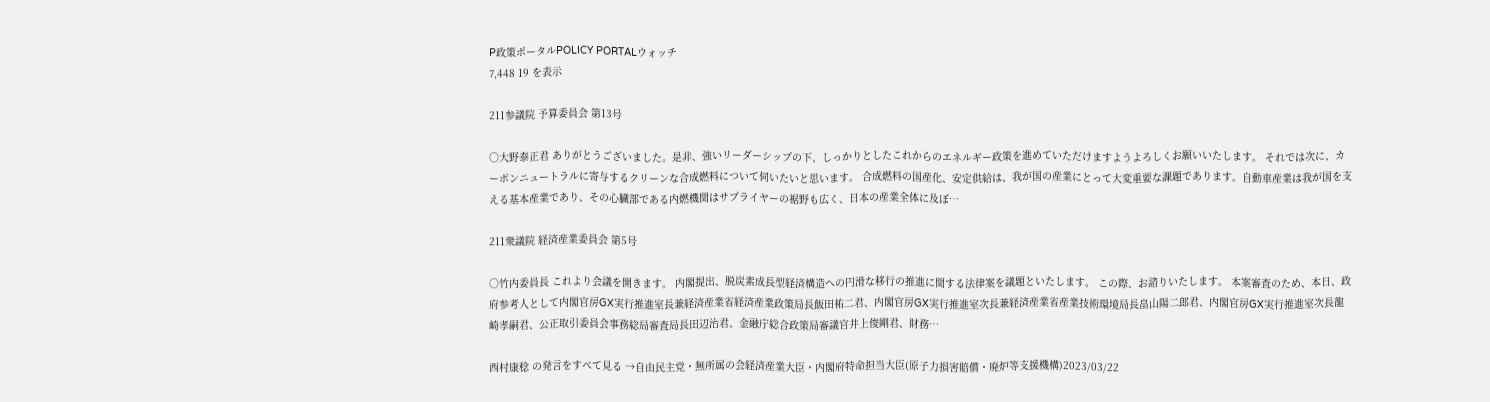P政策ポータルPOLICY PORTALウォッチ
7,448 19 を表示

211参議院 予算委員会 第13号

○大野泰正君 ありがとうございました。是非、強いリーダーシップの下、しっかりとしたこれからのエネルギー政策を進めていただけますようよろしくお願いいたします。 それでは次に、カーボンニュートラルに寄与するクリーンな合成燃料について伺いたいと思います。 合成燃料の国産化、安定供給は、我が国の産業にとって大変重要な課題であります。自動車産業は我が国を支える基本産業であり、その心臓部である内燃機関はサプライヤーの裾野も広く、日本の産業全体に及ぼ…

211衆議院 経済産業委員会 第5号

○竹内委員長 これより会議を開きます。 内閣提出、脱炭素成長型経済構造への円滑な移行の推進に関する法律案を議題といたします。 この際、お諮りいたします。 本案審査のため、本日、政府参考人として内閣官房GX実行推進室長兼経済産業省経済産業政策局長飯田祐二君、内閣官房GX実行推進室次長兼経済産業省産業技術環境局長畠山陽二郎君、内閣官房GX実行推進室次長龍崎孝嗣君、公正取引委員会事務総局審査局長田辺治君、金融庁総合政策局審議官井上俊剛君、財務…

西村康稔 の発言をすべて見る →自由民主党・無所属の会経済産業大臣・内閣府特命担当大臣(原子力損害賠償・廃炉等支援機構)2023/03/22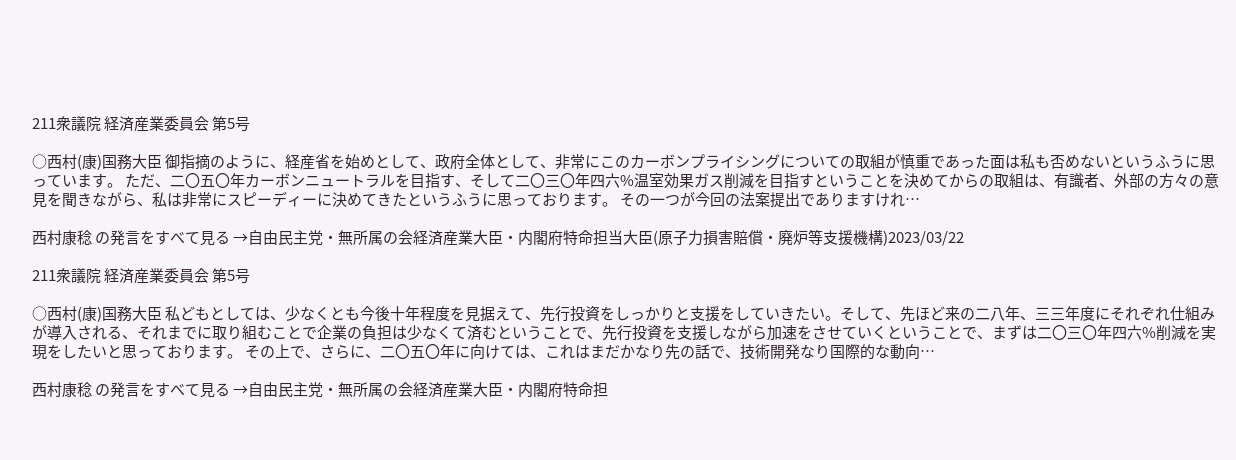211衆議院 経済産業委員会 第5号

○西村(康)国務大臣 御指摘のように、経産省を始めとして、政府全体として、非常にこのカーボンプライシングについての取組が慎重であった面は私も否めないというふうに思っています。 ただ、二〇五〇年カーボンニュートラルを目指す、そして二〇三〇年四六%温室効果ガス削減を目指すということを決めてからの取組は、有識者、外部の方々の意見を聞きながら、私は非常にスピーディーに決めてきたというふうに思っております。 その一つが今回の法案提出でありますけれ…

西村康稔 の発言をすべて見る →自由民主党・無所属の会経済産業大臣・内閣府特命担当大臣(原子力損害賠償・廃炉等支援機構)2023/03/22

211衆議院 経済産業委員会 第5号

○西村(康)国務大臣 私どもとしては、少なくとも今後十年程度を見据えて、先行投資をしっかりと支援をしていきたい。そして、先ほど来の二八年、三三年度にそれぞれ仕組みが導入される、それまでに取り組むことで企業の負担は少なくて済むということで、先行投資を支援しながら加速をさせていくということで、まずは二〇三〇年四六%削減を実現をしたいと思っております。 その上で、さらに、二〇五〇年に向けては、これはまだかなり先の話で、技術開発なり国際的な動向…

西村康稔 の発言をすべて見る →自由民主党・無所属の会経済産業大臣・内閣府特命担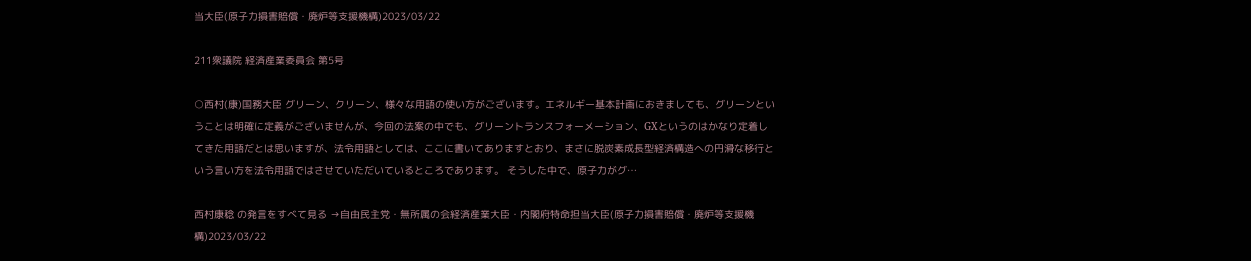当大臣(原子力損害賠償・廃炉等支援機構)2023/03/22

211衆議院 経済産業委員会 第5号

○西村(康)国務大臣 グリーン、クリーン、様々な用語の使い方がございます。エネルギー基本計画におきましても、グリーンということは明確に定義がございませんが、今回の法案の中でも、グリーントランスフォーメーション、GXというのはかなり定着してきた用語だとは思いますが、法令用語としては、ここに書いてありますとおり、まさに脱炭素成長型経済構造への円滑な移行という言い方を法令用語ではさせていただいているところであります。 そうした中で、原子力がグ…

西村康稔 の発言をすべて見る →自由民主党・無所属の会経済産業大臣・内閣府特命担当大臣(原子力損害賠償・廃炉等支援機構)2023/03/22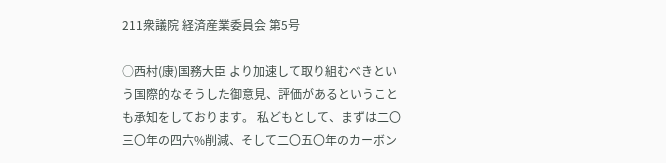211衆議院 経済産業委員会 第5号

○西村(康)国務大臣 より加速して取り組むべきという国際的なそうした御意見、評価があるということも承知をしております。 私どもとして、まずは二〇三〇年の四六%削減、そして二〇五〇年のカーボン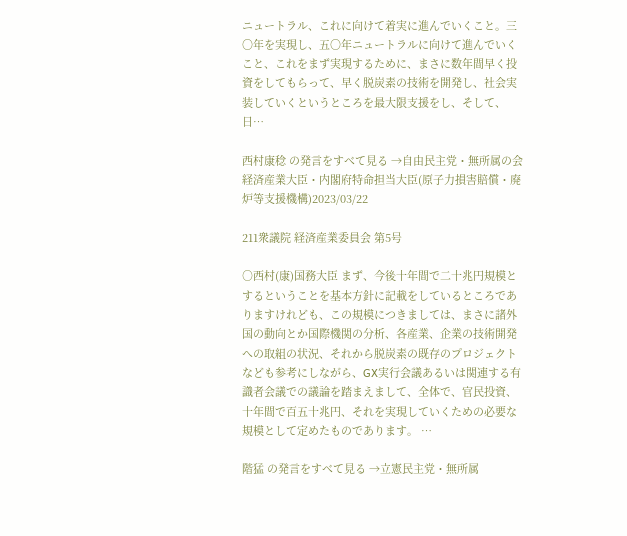ニュートラル、これに向けて着実に進んでいくこと。三〇年を実現し、五〇年ニュートラルに向けて進んでいくこと、これをまず実現するために、まさに数年間早く投資をしてもらって、早く脱炭素の技術を開発し、社会実装していくというところを最大限支援をし、そして、日…

西村康稔 の発言をすべて見る →自由民主党・無所属の会経済産業大臣・内閣府特命担当大臣(原子力損害賠償・廃炉等支援機構)2023/03/22

211衆議院 経済産業委員会 第5号

○西村(康)国務大臣 まず、今後十年間で二十兆円規模とするということを基本方針に記載をしているところでありますけれども、この規模につきましては、まさに諸外国の動向とか国際機関の分析、各産業、企業の技術開発への取組の状況、それから脱炭素の既存のプロジェクトなども参考にしながら、GX実行会議あるいは関連する有識者会議での議論を踏まえまして、全体で、官民投資、十年間で百五十兆円、それを実現していくための必要な規模として定めたものであります。 …

階猛 の発言をすべて見る →立憲民主党・無所属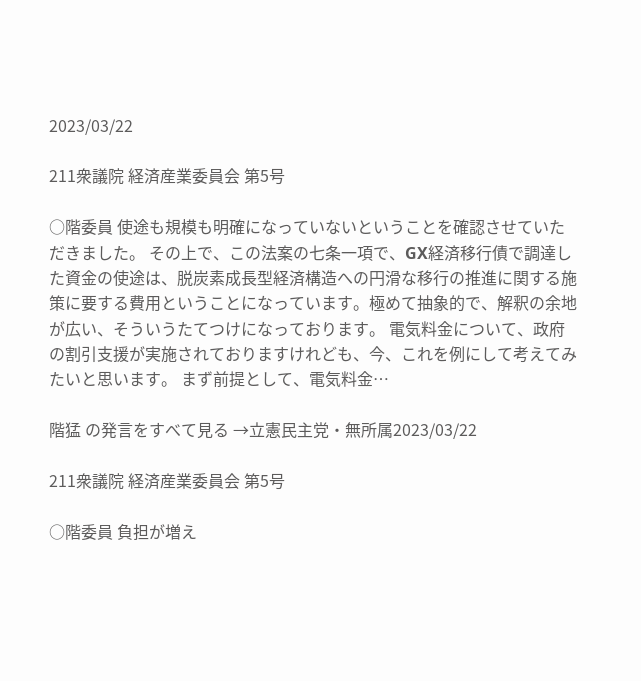2023/03/22

211衆議院 経済産業委員会 第5号

○階委員 使途も規模も明確になっていないということを確認させていただきました。 その上で、この法案の七条一項で、GX経済移行債で調達した資金の使途は、脱炭素成長型経済構造への円滑な移行の推進に関する施策に要する費用ということになっています。極めて抽象的で、解釈の余地が広い、そういうたてつけになっております。 電気料金について、政府の割引支援が実施されておりますけれども、今、これを例にして考えてみたいと思います。 まず前提として、電気料金…

階猛 の発言をすべて見る →立憲民主党・無所属2023/03/22

211衆議院 経済産業委員会 第5号

○階委員 負担が増え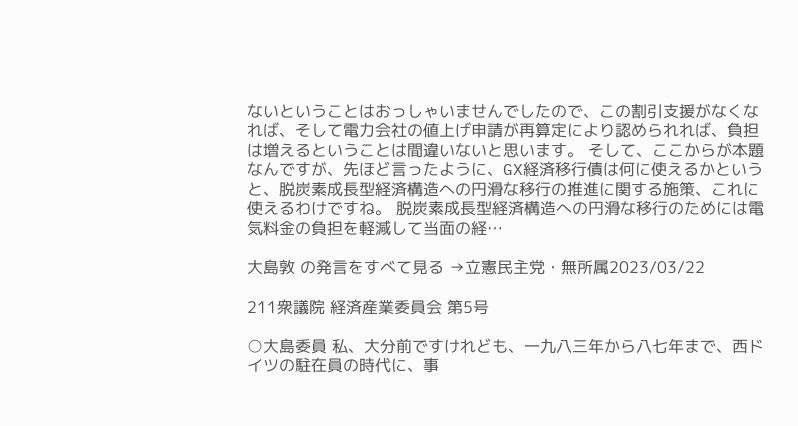ないということはおっしゃいませんでしたので、この割引支援がなくなれば、そして電力会社の値上げ申請が再算定により認められれば、負担は増えるということは間違いないと思います。 そして、ここからが本題なんですが、先ほど言ったように、GX経済移行債は何に使えるかというと、脱炭素成長型経済構造への円滑な移行の推進に関する施策、これに使えるわけですね。 脱炭素成長型経済構造への円滑な移行のためには電気料金の負担を軽減して当面の経…

大島敦 の発言をすべて見る →立憲民主党・無所属2023/03/22

211衆議院 経済産業委員会 第5号

○大島委員 私、大分前ですけれども、一九八三年から八七年まで、西ドイツの駐在員の時代に、事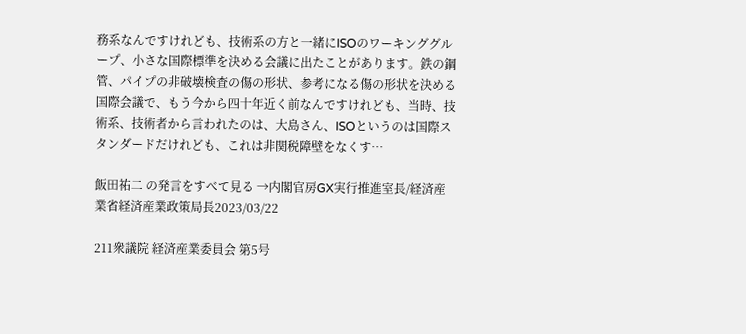務系なんですけれども、技術系の方と一緒にISOのワーキンググループ、小さな国際標準を決める会議に出たことがあります。鉄の鋼管、パイプの非破壊検査の傷の形状、参考になる傷の形状を決める国際会議で、もう今から四十年近く前なんですけれども、当時、技術系、技術者から言われたのは、大島さん、ISOというのは国際スタンダードだけれども、これは非関税障壁をなくす…

飯田祐二 の発言をすべて見る →内閣官房GX実行推進室長/経済産業省経済産業政策局長2023/03/22

211衆議院 経済産業委員会 第5号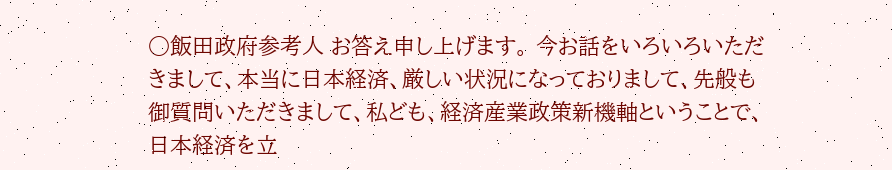○飯田政府参考人 お答え申し上げます。 今お話をいろいろいただきまして、本当に日本経済、厳しい状況になっておりまして、先般も御質問いただきまして、私ども、経済産業政策新機軸ということで、日本経済を立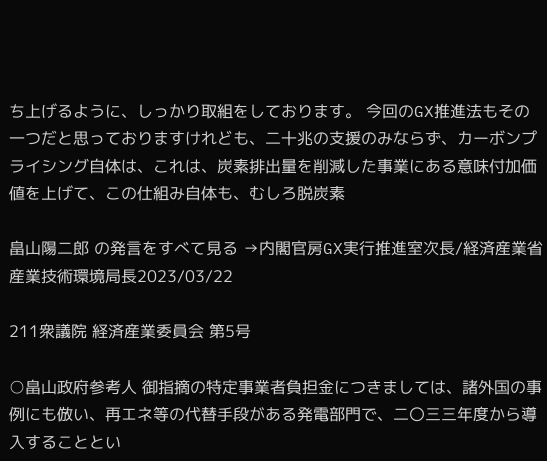ち上げるように、しっかり取組をしております。 今回のGX推進法もその一つだと思っておりますけれども、二十兆の支援のみならず、カーボンプライシング自体は、これは、炭素排出量を削減した事業にある意味付加価値を上げて、この仕組み自体も、むしろ脱炭素

畠山陽二郎 の発言をすべて見る →内閣官房GX実行推進室次長/経済産業省産業技術環境局長2023/03/22

211衆議院 経済産業委員会 第5号

○畠山政府参考人 御指摘の特定事業者負担金につきましては、諸外国の事例にも倣い、再エネ等の代替手段がある発電部門で、二〇三三年度から導入することとい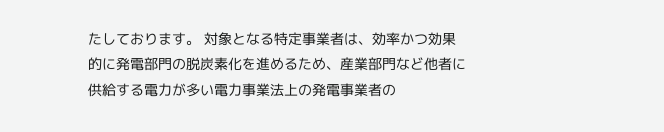たしております。 対象となる特定事業者は、効率かつ効果的に発電部門の脱炭素化を進めるため、産業部門など他者に供給する電力が多い電力事業法上の発電事業者の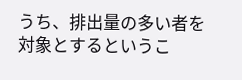うち、排出量の多い者を対象とするというこ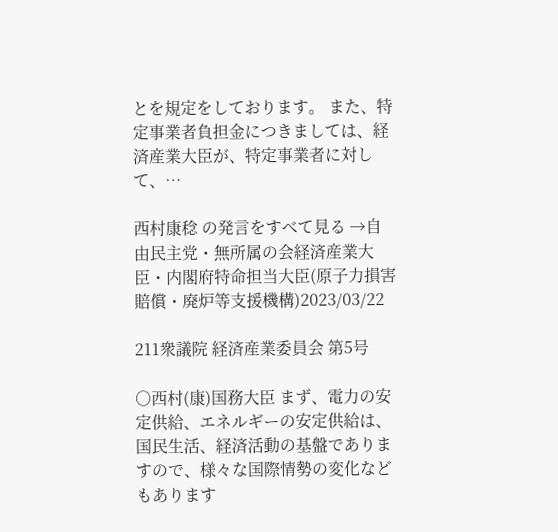とを規定をしております。 また、特定事業者負担金につきましては、経済産業大臣が、特定事業者に対して、…

西村康稔 の発言をすべて見る →自由民主党・無所属の会経済産業大臣・内閣府特命担当大臣(原子力損害賠償・廃炉等支援機構)2023/03/22

211衆議院 経済産業委員会 第5号

○西村(康)国務大臣 まず、電力の安定供給、エネルギーの安定供給は、国民生活、経済活動の基盤でありますので、様々な国際情勢の変化などもあります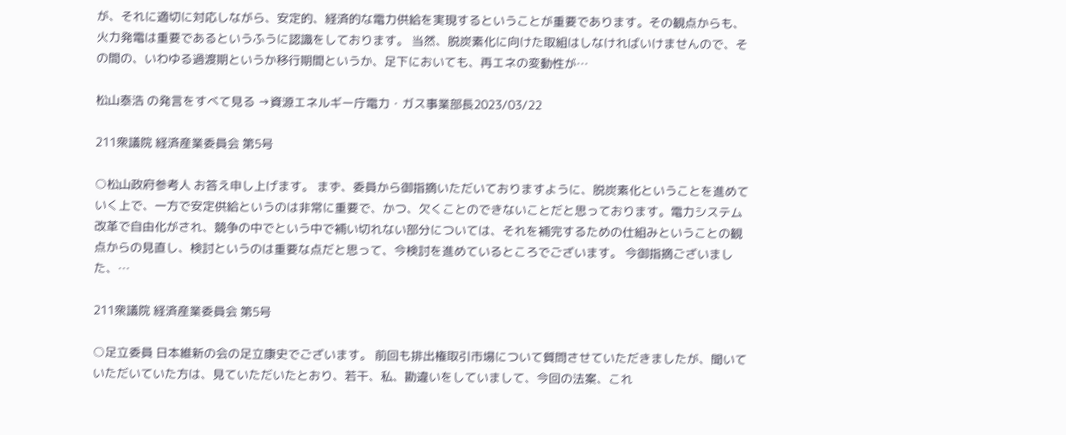が、それに適切に対応しながら、安定的、経済的な電力供給を実現するということが重要であります。その観点からも、火力発電は重要であるというふうに認識をしております。 当然、脱炭素化に向けた取組はしなければいけませんので、その間の、いわゆる過渡期というか移行期間というか、足下においても、再エネの変動性が…

松山泰浩 の発言をすべて見る →資源エネルギー庁電力・ガス事業部長2023/03/22

211衆議院 経済産業委員会 第5号

○松山政府参考人 お答え申し上げます。 まず、委員から御指摘いただいておりますように、脱炭素化ということを進めていく上で、一方で安定供給というのは非常に重要で、かつ、欠くことのできないことだと思っております。電力システム改革で自由化がされ、競争の中でという中で補い切れない部分については、それを補完するための仕組みということの観点からの見直し、検討というのは重要な点だと思って、今検討を進めているところでございます。 今御指摘ございました、…

211衆議院 経済産業委員会 第5号

○足立委員 日本維新の会の足立康史でございます。 前回も排出権取引市場について質問させていただきましたが、聞いていただいていた方は、見ていただいたとおり、若干、私、勘違いをしていまして、今回の法案、これ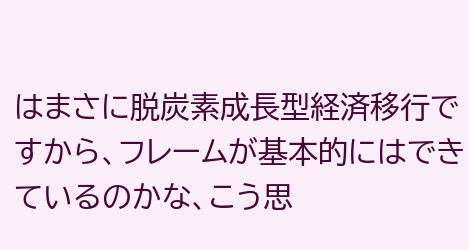はまさに脱炭素成長型経済移行ですから、フレームが基本的にはできているのかな、こう思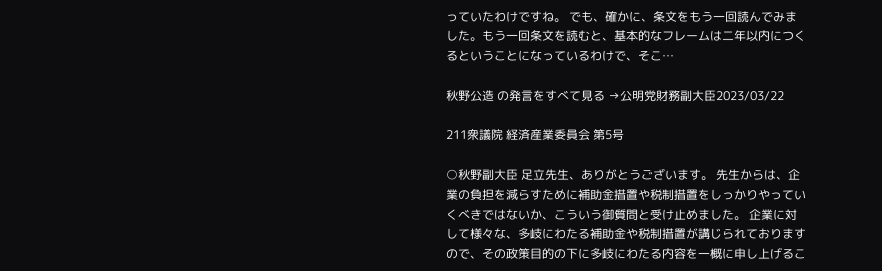っていたわけですね。 でも、確かに、条文をもう一回読んでみました。もう一回条文を読むと、基本的なフレームは二年以内につくるということになっているわけで、そこ…

秋野公造 の発言をすべて見る →公明党財務副大臣2023/03/22

211衆議院 経済産業委員会 第5号

○秋野副大臣 足立先生、ありがとうございます。 先生からは、企業の負担を減らすために補助金措置や税制措置をしっかりやっていくべきではないか、こういう御質問と受け止めました。 企業に対して様々な、多岐にわたる補助金や税制措置が講じられておりますので、その政策目的の下に多岐にわたる内容を一概に申し上げるこ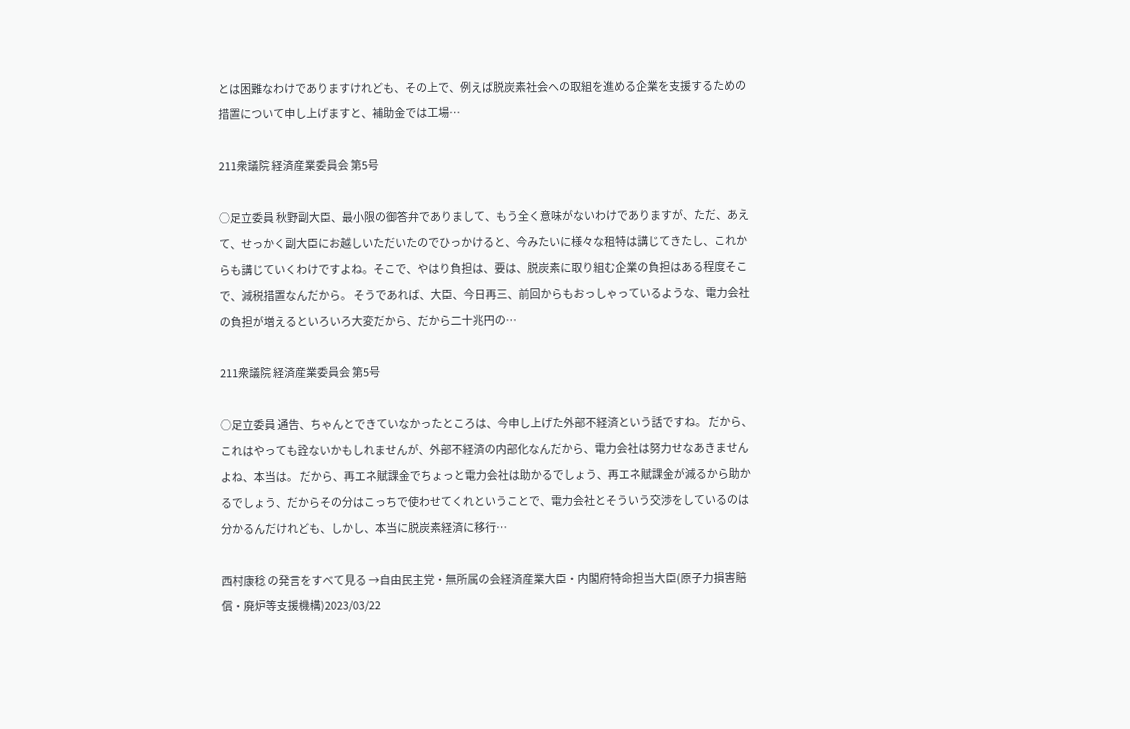とは困難なわけでありますけれども、その上で、例えば脱炭素社会への取組を進める企業を支援するための措置について申し上げますと、補助金では工場…

211衆議院 経済産業委員会 第5号

○足立委員 秋野副大臣、最小限の御答弁でありまして、もう全く意味がないわけでありますが、ただ、あえて、せっかく副大臣にお越しいただいたのでひっかけると、今みたいに様々な租特は講じてきたし、これからも講じていくわけですよね。そこで、やはり負担は、要は、脱炭素に取り組む企業の負担はある程度そこで、減税措置なんだから。 そうであれば、大臣、今日再三、前回からもおっしゃっているような、電力会社の負担が増えるといろいろ大変だから、だから二十兆円の…

211衆議院 経済産業委員会 第5号

○足立委員 通告、ちゃんとできていなかったところは、今申し上げた外部不経済という話ですね。 だから、これはやっても詮ないかもしれませんが、外部不経済の内部化なんだから、電力会社は努力せなあきませんよね、本当は。 だから、再エネ賦課金でちょっと電力会社は助かるでしょう、再エネ賦課金が減るから助かるでしょう、だからその分はこっちで使わせてくれということで、電力会社とそういう交渉をしているのは分かるんだけれども、しかし、本当に脱炭素経済に移行…

西村康稔 の発言をすべて見る →自由民主党・無所属の会経済産業大臣・内閣府特命担当大臣(原子力損害賠償・廃炉等支援機構)2023/03/22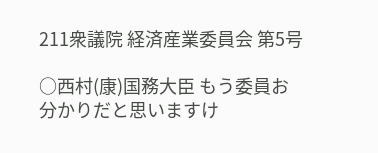211衆議院 経済産業委員会 第5号

○西村(康)国務大臣 もう委員お分かりだと思いますけ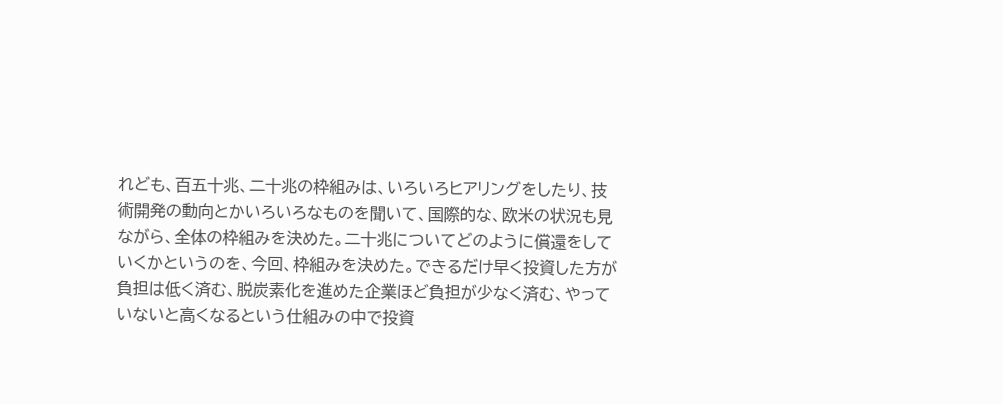れども、百五十兆、二十兆の枠組みは、いろいろヒアリングをしたり、技術開発の動向とかいろいろなものを聞いて、国際的な、欧米の状況も見ながら、全体の枠組みを決めた。二十兆についてどのように償還をしていくかというのを、今回、枠組みを決めた。できるだけ早く投資した方が負担は低く済む、脱炭素化を進めた企業ほど負担が少なく済む、やっていないと高くなるという仕組みの中で投資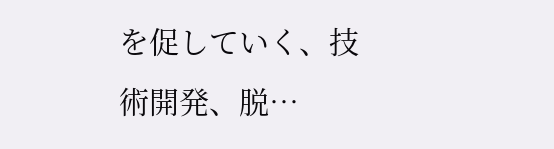を促していく、技術開発、脱…